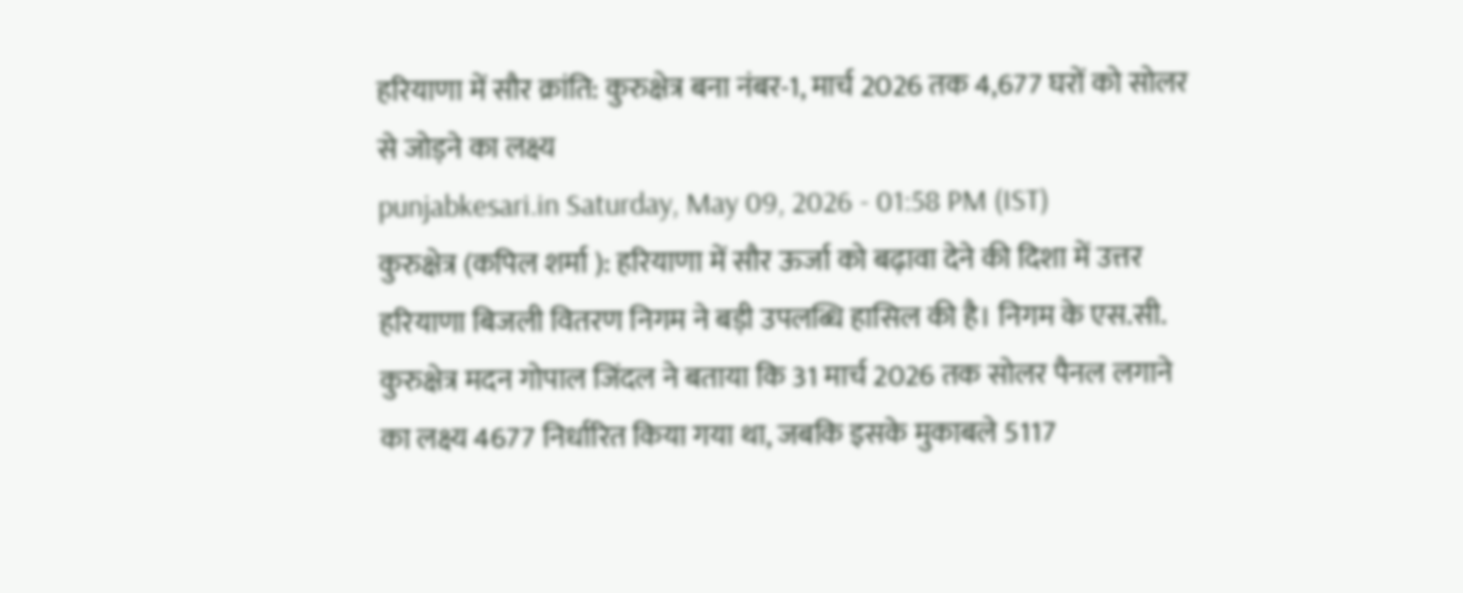हरियाणा में सौर क्रांति: कुरुक्षेत्र बना नंबर-1, मार्च 2026 तक 4,677 घरों को सोलर से जोड़ने का लक्ष्य
punjabkesari.in Saturday, May 09, 2026 - 01:58 PM (IST)
कुरुक्षेत्र (कपिल शर्मा ): हरियाणा में सौर ऊर्जा को बढ़ावा देने की दिशा में उत्तर हरियाणा बिजली वितरण निगम ने बड़ी उपलब्धि हासिल की है। निगम के एस.सी. कुरुक्षेत्र मदन गोपाल जिंदल ने बताया कि 31 मार्च 2026 तक सोलर पैनल लगाने का लक्ष्य 4677 निर्धारित किया गया था, जबकि इसके मुकाबले 5117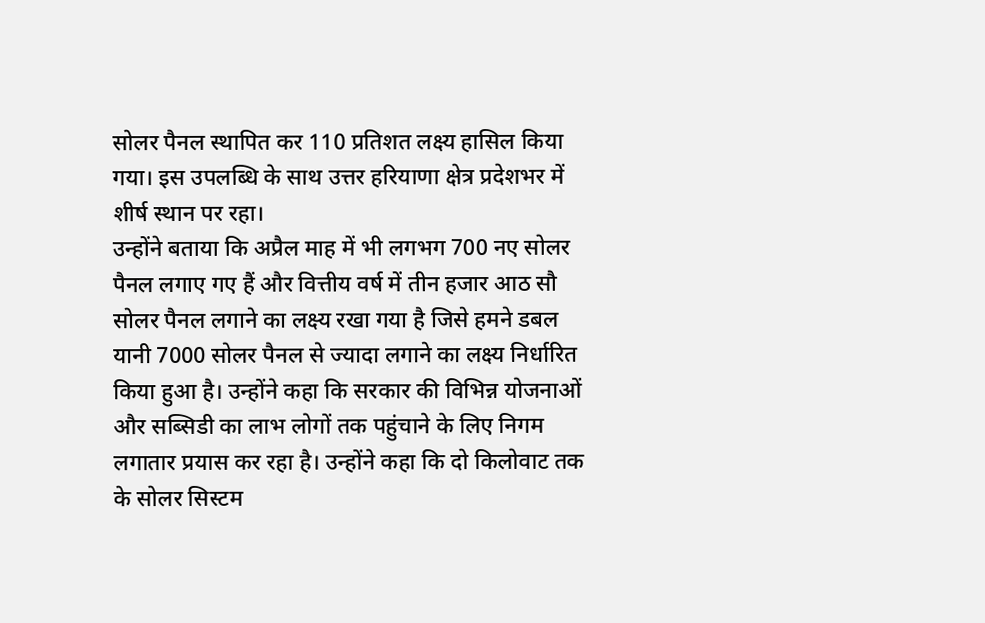सोलर पैनल स्थापित कर 110 प्रतिशत लक्ष्य हासिल किया गया। इस उपलब्धि के साथ उत्तर हरियाणा क्षेत्र प्रदेशभर में शीर्ष स्थान पर रहा।
उन्होंने बताया कि अप्रैल माह में भी लगभग 700 नए सोलर पैनल लगाए गए हैं और वित्तीय वर्ष में तीन हजार आठ सौ सोलर पैनल लगाने का लक्ष्य रखा गया है जिसे हमने डबल यानी 7000 सोलर पैनल से ज्यादा लगाने का लक्ष्य निर्धारित किया हुआ है। उन्होंने कहा कि सरकार की विभिन्न योजनाओं और सब्सिडी का लाभ लोगों तक पहुंचाने के लिए निगम लगातार प्रयास कर रहा है। उन्होंने कहा कि दो किलोवाट तक के सोलर सिस्टम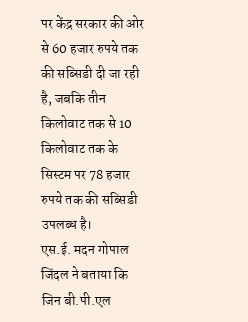पर केंद्र सरकार की ओर से 60 हजार रुपये तक की सब्सिडी दी जा रही है, जबकि तीन किलोवाट तक से 10 किलोवाट तक के सिस्टम पर 78 हजार रुपये तक की सब्सिडी उपलब्ध है।
एस.ई. मदन गोपाल जिंदल ने बताया कि जिन बी.पी.एल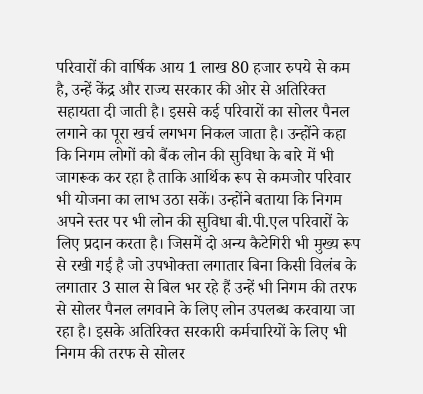परिवारों की वार्षिक आय 1 लाख 80 हजार रुपये से कम है, उन्हें केंद्र और राज्य सरकार की ओर से अतिरिक्त सहायता दी जाती है। इससे कई परिवारों का सोलर पैनल लगाने का पूरा खर्च लगभग निकल जाता है। उन्होंने कहा कि निगम लोगों को बैंक लोन की सुविधा के बारे में भी जागरूक कर रहा है ताकि आर्थिक रूप से कमजोर परिवार भी योजना का लाभ उठा सकें। उन्होंने बताया कि निगम अपने स्तर पर भी लोन की सुविधा बी.पी.एल परिवारों के लिए प्रदान करता है। जिसमें दो अन्य कैटेगिरी भी मुख्य रूप से रखी गई है जो उपभोक्ता लगातार बिना किसी विलंब के लगातार 3 साल से बिल भर रहे हैं उन्हें भी निगम की तरफ से सोलर पैनल लगवाने के लिए लोन उपलब्ध करवाया जा रहा है। इसके अतिरिक्त सरकारी कर्मचारियों के लिए भी निगम की तरफ से सोलर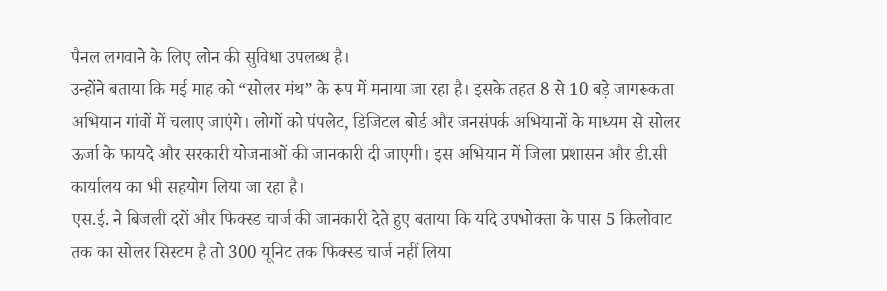पैनल लगवाने के लिए लोन की सुविधा उपलब्ध है।
उन्होंने बताया कि मई माह को “सोलर मंथ” के रूप में मनाया जा रहा है। इसके तहत 8 से 10 बड़े जागरूकता अभियान गांवों में चलाए जाएंगे। लोगों को पंपलेट, डिजिटल बोर्ड और जनसंपर्क अभियानों के माध्यम से सोलर ऊर्जा के फायदे और सरकारी योजनाओं की जानकारी दी जाएगी। इस अभियान में जिला प्रशासन और डी.सी कार्यालय का भी सहयोग लिया जा रहा है।
एस.ई. ने बिजली दरों और फिक्स्ड चार्ज की जानकारी देते हुए बताया कि यदि उपभोक्ता के पास 5 किलोवाट तक का सोलर सिस्टम है तो 300 यूनिट तक फिक्स्ड चार्ज नहीं लिया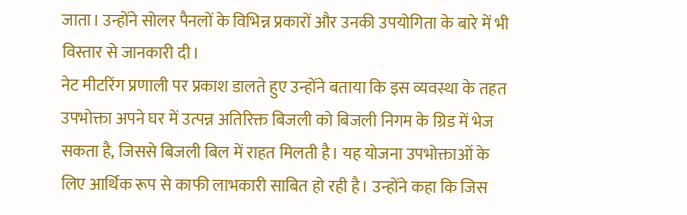जाता। उन्होंने सोलर पैनलों के विभिन्न प्रकारों और उनकी उपयोगिता के बारे में भी विस्तार से जानकारी दी।
नेट मीटरिंग प्रणाली पर प्रकाश डालते हुए उन्होंने बताया कि इस व्यवस्था के तहत उपभोक्ता अपने घर में उत्पन्न अतिरिक्त बिजली को बिजली निगम के ग्रिड में भेज सकता है, जिससे बिजली बिल में राहत मिलती है। यह योजना उपभोक्ताओं के लिए आर्थिक रूप से काफी लाभकारी साबित हो रही है। उन्होंने कहा कि जिस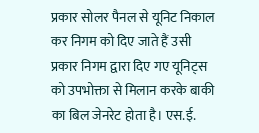प्रकार सोलर पैनल से यूनिट निकाल कर निगम को दिए जाते हैं उसी प्रकार निगम द्वारा दिए गए यूनिट्स को उपभोक्ता से मिलान करके बाकी का बिल जेनरेट होता है। एस.ई.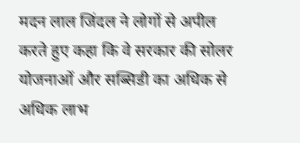मदन लाल जिंदल ने लोगों से अपील करते हुए कहा कि वे सरकार की सोलर योजनाओं और सब्सिडी का अधिक से अधिक लाभ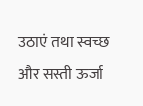उठाएं तथा स्वच्छ और सस्ती ऊर्जा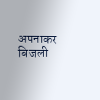अपनाकर बिजली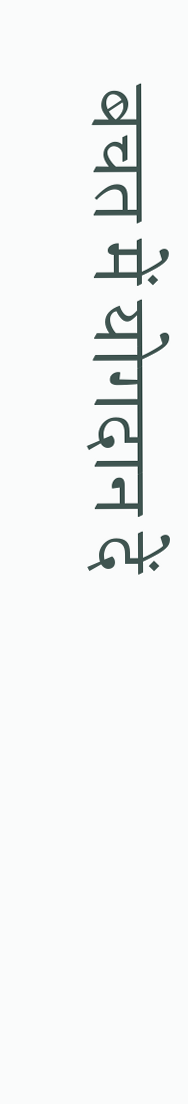बचत में योगदान दें